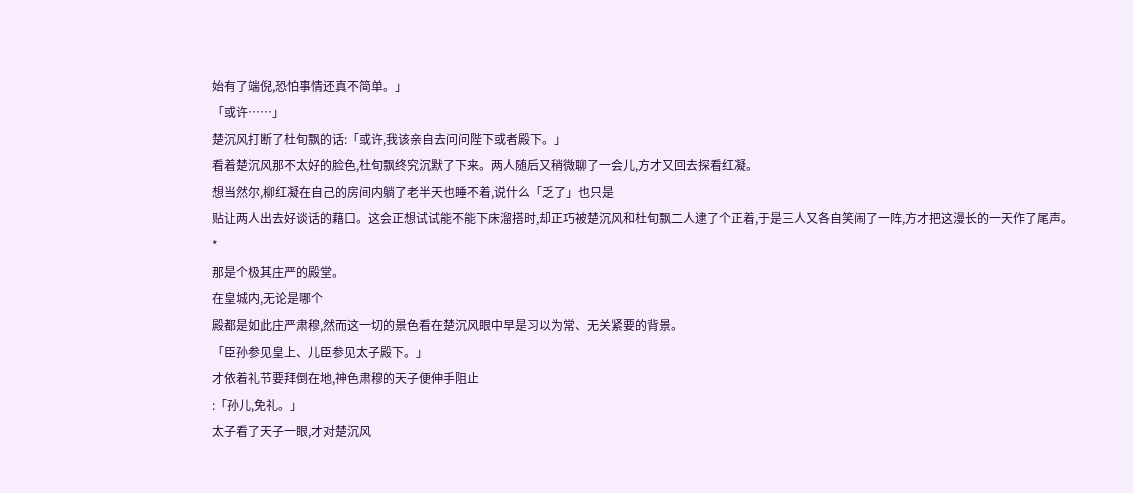始有了端倪,恐怕事情还真不简单。」
「或许……」
楚沉风打断了杜旬飘的话:「或许,我该亲自去问问陛下或者殿下。」
看着楚沉风那不太好的脸色,杜旬飘终究沉默了下来。两人随后又稍微聊了一会儿,方才又回去探看红凝。
想当然尔,柳红凝在自己的房间内躺了老半天也睡不着,说什么「乏了」也只是
贴让两人出去好谈话的藉口。这会正想试试能不能下床溜搭时,却正巧被楚沉风和杜旬飘二人逮了个正着,于是三人又各自笑闹了一阵,方才把这漫长的一天作了尾声。
*
那是个极其庄严的殿堂。
在皇城内,无论是哪个
殿都是如此庄严肃穆,然而这一切的景色看在楚沉风眼中早是习以为常、无关紧要的背景。
「臣孙参见皇上、儿臣参见太子殿下。」
才依着礼节要拜倒在地,神色肃穆的天子便伸手阻止
:「孙儿,免礼。」
太子看了天子一眼,才对楚沉风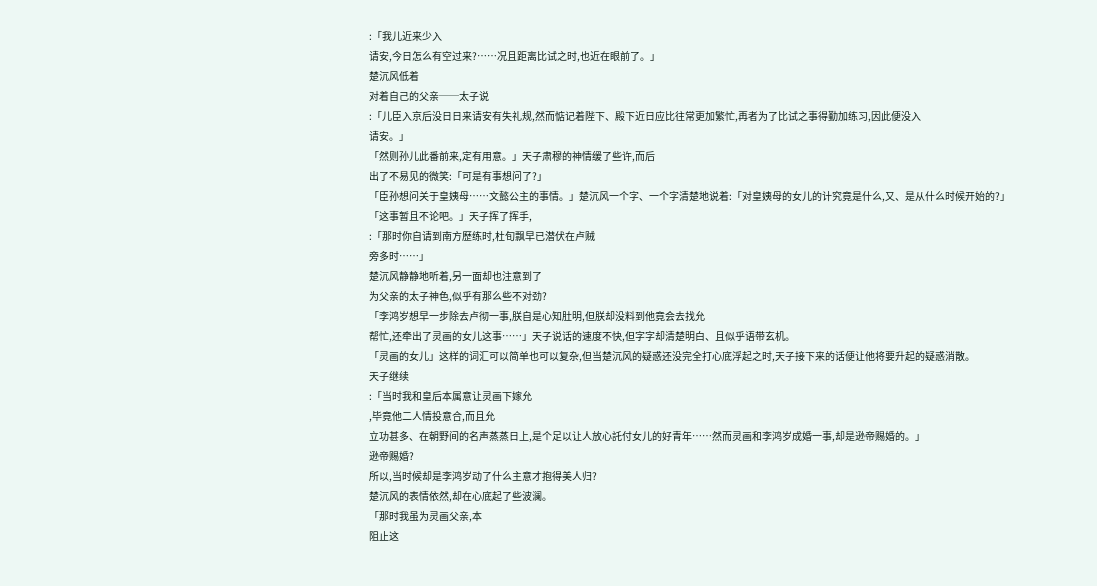:「我儿近来少入
请安,今日怎么有空过来?……况且距离比试之时,也近在眼前了。」
楚沉风低着
对着自己的父亲──太子说
:「儿臣入京后没日日来请安有失礼规,然而惦记着陛下、殿下近日应比往常更加繁忙,再者为了比试之事得勤加练习,因此便没入
请安。」
「然则孙儿此番前来,定有用意。」天子肃穆的神情缓了些许,而后
出了不易见的微笑:「可是有事想问了?」
「臣孙想问关于皇姨母……文懿公主的事情。」楚沉风一个字、一个字清楚地说着:「对皇姨母的女儿的计究竟是什么,又、是从什么时候开始的?」
「这事暂且不论吧。」天子挥了挥手,
:「那时你自请到南方歷练时,杜旬飘早已潜伏在卢贼
旁多时……」
楚沉风静静地听着,另一面却也注意到了
为父亲的太子神色,似乎有那么些不对劲?
「李鸿岁想早一步除去卢彻一事,朕自是心知肚明,但朕却没料到他竟会去找允
帮忙,还牵出了灵画的女儿这事……」天子说话的速度不快,但字字却清楚明白、且似乎语带玄机。
「灵画的女儿」这样的词汇可以简单也可以复杂,但当楚沉风的疑惑还没完全打心底浮起之时,天子接下来的话便让他将要升起的疑惑消散。
天子继续
:「当时我和皇后本属意让灵画下嫁允
,毕竟他二人情投意合,而且允
立功甚多、在朝野间的名声蒸蒸日上,是个足以让人放心託付女儿的好青年……然而灵画和李鸿岁成婚一事,却是逊帝赐婚的。」
逊帝赐婚?
所以,当时候却是李鸿岁动了什么主意才抱得美人归?
楚沉风的表情依然,却在心底起了些波澜。
「那时我虽为灵画父亲,本
阻止这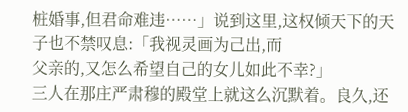桩婚事,但君命难违……」说到这里,这权倾天下的天子也不禁叹息:「我视灵画为己出,而
父亲的,又怎么希望自己的女儿如此不幸?」
三人在那庄严肃穆的殿堂上就这么沉默着。良久,还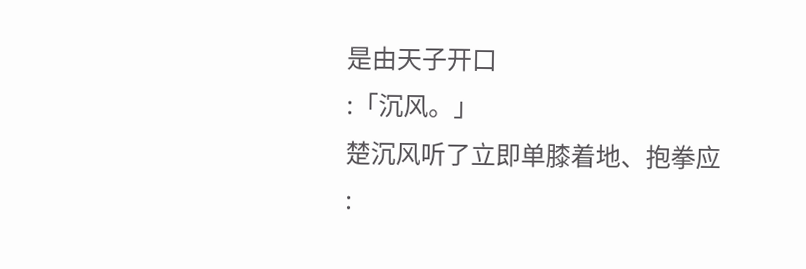是由天子开口
:「沉风。」
楚沉风听了立即单膝着地、抱拳应
: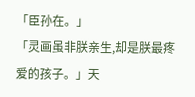「臣孙在。」
「灵画虽非朕亲生,却是朕最疼爱的孩子。」天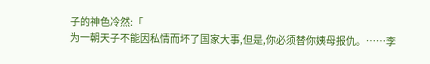子的神色冷然:「
为一朝天子不能因私情而坏了国家大事,但是,你必须替你姨母报仇。……李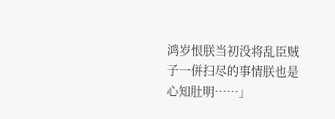鸿岁恨朕当初没将乱臣贼子一併扫尽的事情朕也是心知肚明……」